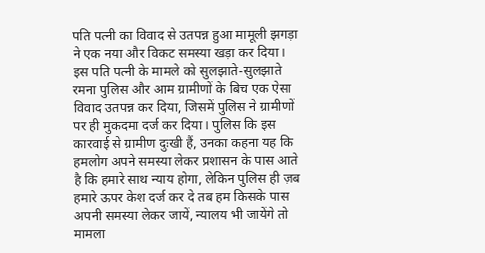पति पत्नी का विवाद से उतपन्न हुआ मामूली झगड़ा ने एक नया और विकट समस्या खड़ा कर दिया। इस पति पत्नी के मामले को सुलझाते-सुलझाते रमना पुलिस और आम ग्रामीणों के बिच एक ऐसा विवाद उतपन्न कर दिया, जिसमें पुलिस ने ग्रामीणों पर ही मुकदमा दर्ज कर दिया। पुलिस कि इस कारवाई से ग्रामीण दुःखी हैं, उनका कहना यह कि हमलोग अपने समस्या लेकर प्रशासन के पास आते है कि हमारे साथ न्याय होगा, लेकिन पुलिस ही ज़ब हमारे ऊपर केश दर्ज कर दे तब हम किसके पास अपनी समस्या लेकर जायें, न्यालय भी जायेंगे तो मामला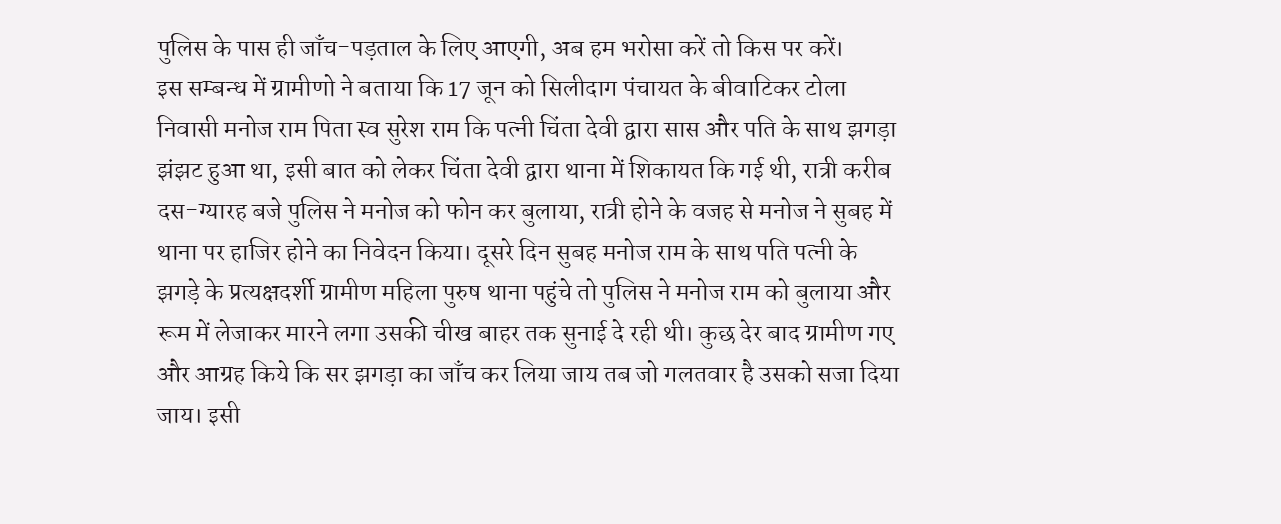पुलिस के पास ही जाँच-पड़ताल के लिए आएगी, अब हम भरोसा करें तो किस पर करें।
इस सम्बन्ध में ग्रामीणो ने बताया कि 17 जून को सिलीदाग पंचायत के बीवाटिकर टोला निवासी मनोज राम पिता स्व सुरेश राम कि पत्नी चिंता देवी द्वारा सास और पति के साथ झगड़ा झंझट हुआ था, इसी बात को लेकर चिंता देवी द्वारा थाना में शिकायत कि गई थी, रात्री करीब दस-ग्यारह बजे पुलिस ने मनोज को फोन कर बुलाया, रात्री होने के वजह से मनोज ने सुबह में थाना पर हाजिर होने का निवेदन किया। दूसरे दिन सुबह मनोज राम के साथ पति पत्नी के झगड़े के प्रत्यक्षदर्शी ग्रामीण महिला पुरुष थाना पहुंचे तो पुलिस ने मनोज राम को बुलाया और रूम में लेजाकर मारने लगा उसकी चीख बाहर तक सुनाई दे रही थी। कुछ देर बाद ग्रामीण गए और आग्रह किये कि सर झगड़ा का जाँच कर लिया जाय तब जो गलतवार है उसको सजा दिया जाय। इसी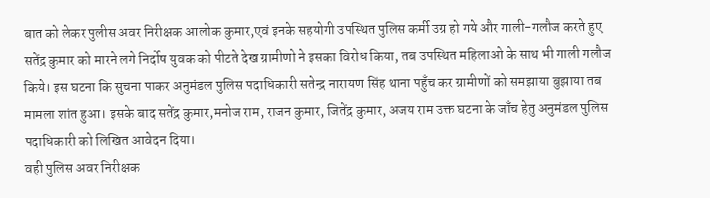बात को लेकर पुलीस अवर निरीक्षक आलोक कुमार,एवं इनके सहयोगी उपस्थित पुलिस कर्मी उग्र हो गये और गाली-गलौज करते हुए सतेंद्र कुमार को मारने लगे निर्दोष युवक को पीटते देख ग्रामीणो ने इसका विरोध किया, तब उपस्थित महिलाओ के साथ भी गाली गलौज किये। इस घटना कि सुचना पाकर अनुमंडल पुलिस पदाधिकारी सतेन्द्र नारायण सिंह थाना पहुँच कर ग्रामीणों को समझाया बुझाया तब मामला शांत हुआ। इसके बाद सतेंद्र कुमार,मनोज राम, राजन कुमार, जितेंद्र कुमार, अजय राम उक्त घटना के जाँच हेतु अनुमंडल पुलिस पदाधिकारी को लिखित आवेदन दिया।
वही पुलिस अवर निरीक्षक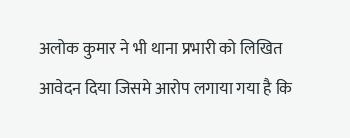अलोक कुमार ने भी थाना प्रभारी को लिखित आवेदन दिया जिसमे आरोप लगाया गया है कि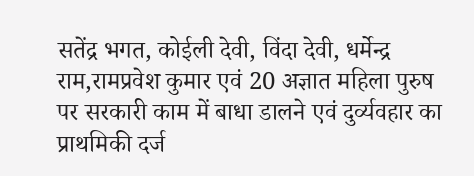सतेंद्र भगत, कोईली देवी, विंदा देवी, धर्मेन्द्र राम,रामप्रवेश कुमार एवं 20 अज्ञात महिला पुरुष पर सरकारी काम में बाधा डालने एवं दुर्व्यवहार का प्राथमिकी दर्ज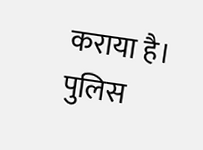कराया है।
पुलिस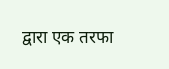द्वारा एक तरफा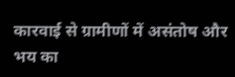कारवाई से ग्रामीणों में असंतोष और भय का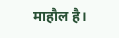माहौल है।